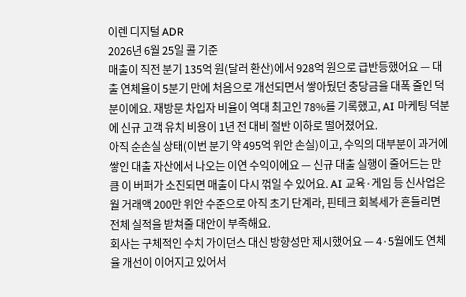이렌 디지털 ADR
2026년 6월 25일 콜 기준
매출이 직전 분기 135억 원(달러 환산)에서 928억 원으로 급반등했어요 — 대출 연체율이 5분기 만에 처음으로 개선되면서 쌓아뒀던 충당금을 대폭 줄인 덕분이에요. 재방문 차입자 비율이 역대 최고인 78%를 기록했고, AI 마케팅 덕분에 신규 고객 유치 비용이 1년 전 대비 절반 이하로 떨어졌어요.
아직 순손실 상태(이번 분기 약 495억 위안 손실)이고, 수익의 대부분이 과거에 쌓인 대출 자산에서 나오는 이연 수익이에요 — 신규 대출 실행이 줄어드는 만큼 이 버퍼가 소진되면 매출이 다시 꺾일 수 있어요. AI 교육·게임 등 신사업은 월 거래액 200만 위안 수준으로 아직 초기 단계라, 핀테크 회복세가 흔들리면 전체 실적을 받쳐줄 대안이 부족해요.
회사는 구체적인 수치 가이던스 대신 방향성만 제시했어요 — 4·5월에도 연체율 개선이 이어지고 있어서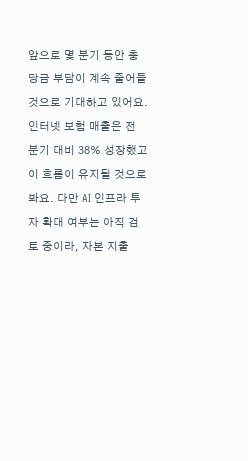앞으로 몇 분기 동안 충당금 부담이 계속 줄어들 것으로 기대하고 있어요. 인터넷 보험 매출은 전 분기 대비 38% 성장했고 이 흐름이 유지될 것으로 봐요. 다만 AI 인프라 투자 확대 여부는 아직 검토 중이라, 자본 지출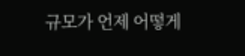규모가 언제 어떻게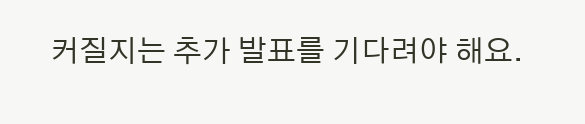커질지는 추가 발표를 기다려야 해요.